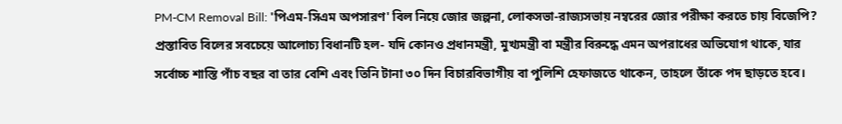PM-CM Removal Bill: 'পিএম-সিএম অপসারণ' বিল নিয়ে জোর জল্পনা, লোকসভা-রাজ্যসভায় নম্বরের জোর পরীক্ষা করতে চায় বিজেপি?
প্রস্তাবিত বিলের সবচেয়ে আলোচ্য বিধানটি হল- যদি কোনও প্রধানমন্ত্রী, মুখ্যমন্ত্রী বা মন্ত্রীর বিরুদ্ধে এমন অপরাধের অভিযোগ থাকে, যার সর্বোচ্চ শাস্তি পাঁচ বছর বা তার বেশি এবং তিনি টানা ৩০ দিন বিচারবিভাগীয় বা পুলিশি হেফাজতে থাকেন, তাহলে তাঁকে পদ ছাড়তে হবে।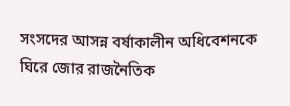সংসদের আসন্ন বর্ষাকালীন অধিবেশনকে ঘিরে জোর রাজনৈতিক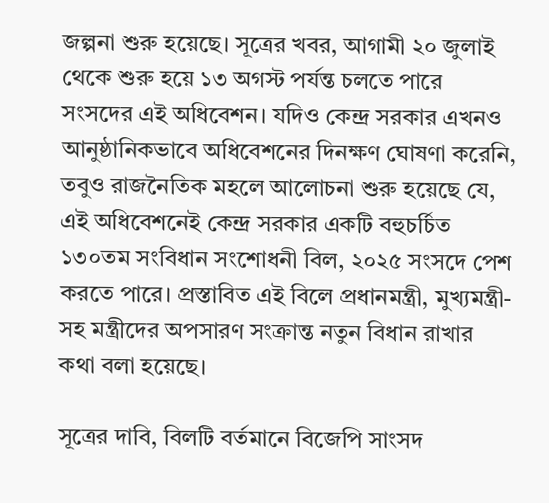জল্পনা শুরু হয়েছে। সূত্রের খবর, আগামী ২০ জুলাই থেকে শুরু হয়ে ১৩ অগস্ট পর্যন্ত চলতে পারে সংসদের এই অধিবেশন। যদিও কেন্দ্র সরকার এখনও আনুষ্ঠানিকভাবে অধিবেশনের দিনক্ষণ ঘোষণা করেনি, তবুও রাজনৈতিক মহলে আলোচনা শুরু হয়েছে যে, এই অধিবেশনেই কেন্দ্র সরকার একটি বহুচর্চিত ১৩০তম সংবিধান সংশোধনী বিল, ২০২৫ সংসদে পেশ করতে পারে। প্রস্তাবিত এই বিলে প্রধানমন্ত্রী, মুখ্যমন্ত্রী-সহ মন্ত্রীদের অপসারণ সংক্রান্ত নতুন বিধান রাখার কথা বলা হয়েছে।

সূত্রের দাবি, বিলটি বর্তমানে বিজেপি সাংসদ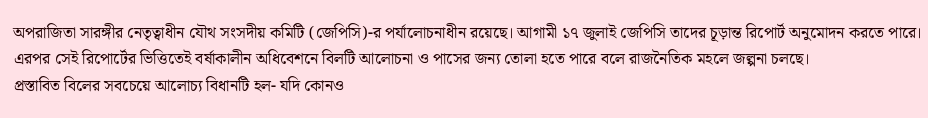অপরাজিতা সারঙ্গীর নেতৃত্বাধীন যৌথ সংসদীয় কমিটি (জেপিসি)-র পর্যালোচনাধীন রয়েছে। আগামী ১৭ জুলাই জেপিসি তাদের চূড়ান্ত রিপোর্ট অনুমোদন করতে পারে। এরপর সেই রিপোর্টের ভিত্তিতেই বর্ষাকালীন অধিবেশনে বিলটি আলোচনা ও পাসের জন্য তোলা হতে পারে বলে রাজনৈতিক মহলে জল্পনা চলছে।
প্রস্তাবিত বিলের সবচেয়ে আলোচ্য বিধানটি হল- যদি কোনও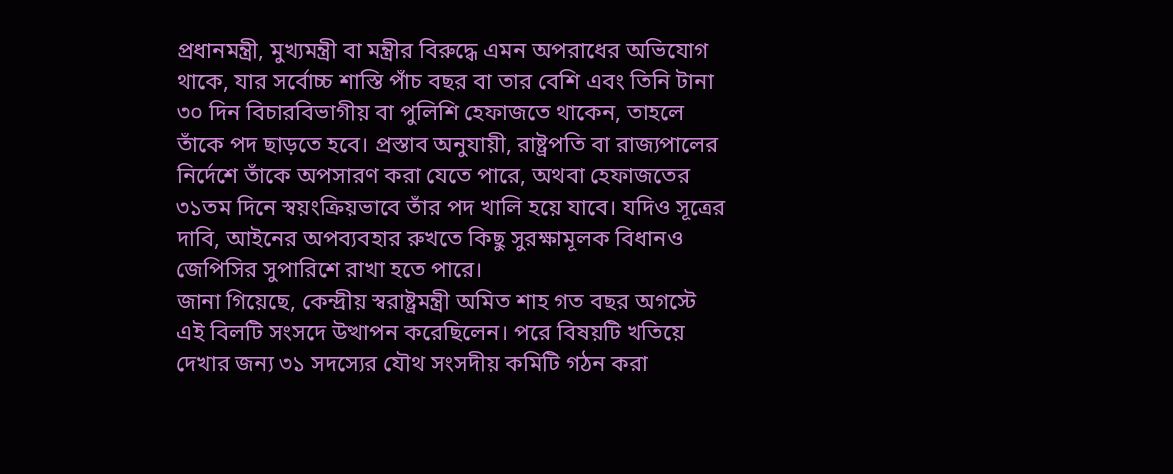প্রধানমন্ত্রী, মুখ্যমন্ত্রী বা মন্ত্রীর বিরুদ্ধে এমন অপরাধের অভিযোগ থাকে, যার সর্বোচ্চ শাস্তি পাঁচ বছর বা তার বেশি এবং তিনি টানা ৩০ দিন বিচারবিভাগীয় বা পুলিশি হেফাজতে থাকেন, তাহলে তাঁকে পদ ছাড়তে হবে। প্রস্তাব অনুযায়ী, রাষ্ট্রপতি বা রাজ্যপালের নির্দেশে তাঁকে অপসারণ করা যেতে পারে, অথবা হেফাজতের ৩১তম দিনে স্বয়ংক্রিয়ভাবে তাঁর পদ খালি হয়ে যাবে। যদিও সূত্রের দাবি, আইনের অপব্যবহার রুখতে কিছু সুরক্ষামূলক বিধানও জেপিসির সুপারিশে রাখা হতে পারে।
জানা গিয়েছে, কেন্দ্রীয় স্বরাষ্ট্রমন্ত্রী অমিত শাহ গত বছর অগস্টে এই বিলটি সংসদে উত্থাপন করেছিলেন। পরে বিষয়টি খতিয়ে দেখার জন্য ৩১ সদস্যের যৌথ সংসদীয় কমিটি গঠন করা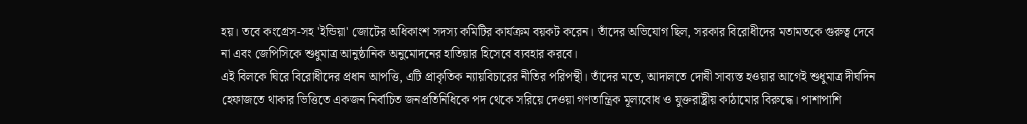হয়। তবে কংগ্রেস-সহ 'ইন্ডিয়া' জোটের অধিকাংশ সদস্য কমিটির কার্যক্রম বয়কট করেন। তাঁদের অভিযোগ ছিল, সরকার বিরোধীদের মতামতকে গুরুত্ব দেবে না এবং জেপিসিকে শুধুমাত্র আনুষ্ঠানিক অনুমোদনের হাতিয়ার হিসেবে ব্যবহার করবে।
এই বিলকে ঘিরে বিরোধীদের প্রধান আপত্তি, এটি প্রাকৃতিক ন্যায়বিচারের নীতির পরিপন্থী। তাঁদের মতে, আদালতে দোষী সাব্যস্ত হওয়ার আগেই শুধুমাত্র দীর্ঘদিন হেফাজতে থাকার ভিত্তিতে একজন নির্বাচিত জনপ্রতিনিধিকে পদ থেকে সরিয়ে দেওয়া গণতান্ত্রিক মূল্যবোধ ও যুক্তরাষ্ট্রীয় কাঠামোর বিরুদ্ধে। পাশাপাশি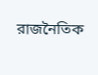রাজনৈতিক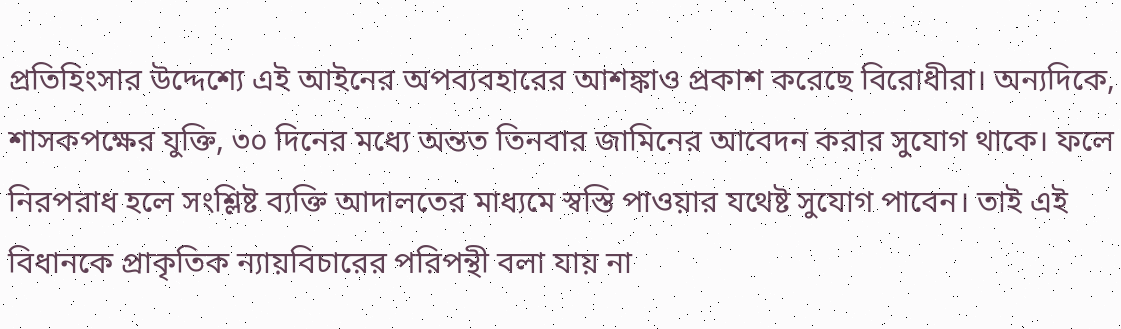প্রতিহিংসার উদ্দেশ্যে এই আইনের অপব্যবহারের আশঙ্কাও প্রকাশ করেছে বিরোধীরা। অন্যদিকে, শাসকপক্ষের যুক্তি, ৩০ দিনের মধ্যে অন্তত তিনবার জামিনের আবেদন করার সুযোগ থাকে। ফলে নিরপরাধ হলে সংশ্লিষ্ট ব্যক্তি আদালতের মাধ্যমে স্বস্তি পাওয়ার যথেষ্ট সুযোগ পাবেন। তাই এই বিধানকে প্রাকৃতিক ন্যায়বিচারের পরিপন্থী বলা যায় না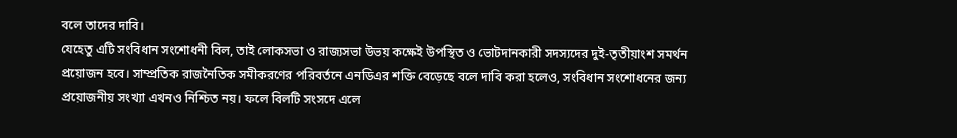বলে তাদের দাবি।
যেহেতু এটি সংবিধান সংশোধনী বিল, তাই লোকসভা ও রাজ্যসভা উভয় কক্ষেই উপস্থিত ও ভোটদানকারী সদস্যদের দুই-তৃতীয়াংশ সমর্থন প্রয়োজন হবে। সাম্প্রতিক রাজনৈতিক সমীকরণের পরিবর্তনে এনডিএর শক্তি বেড়েছে বলে দাবি করা হলেও, সংবিধান সংশোধনের জন্য প্রয়োজনীয় সংখ্যা এখনও নিশ্চিত নয়। ফলে বিলটি সংসদে এলে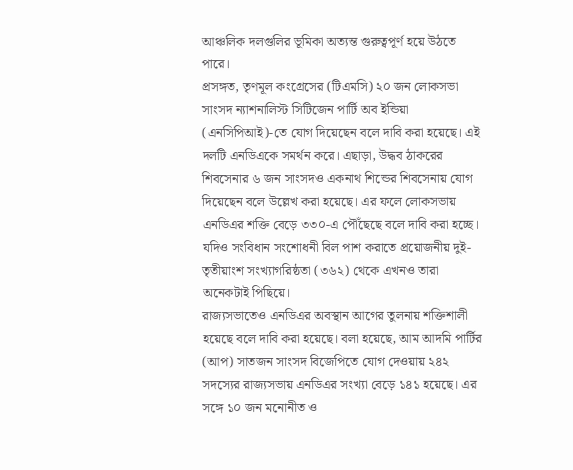আঞ্চলিক দলগুলির ভূমিকা অত্যন্ত গুরুত্বপূর্ণ হয়ে উঠতে পারে।
প্রসঙ্গত, তৃণমূল কংগ্রেসের (টিএমসি) ২০ জন লোকসভা সাংসদ ন্যাশনালিস্ট সিটিজেন পার্টি অব ইন্ডিয়া (এনসিপিআই)-তে যোগ দিয়েছেন বলে দাবি করা হয়েছে। এই দলটি এনডিএকে সমর্থন করে। এছাড়া, উদ্ধব ঠাকরের শিবসেনার ৬ জন সাংসদও একনাথ শিন্ডের শিবসেনায় যোগ দিয়েছেন বলে উল্লেখ করা হয়েছে। এর ফলে লোকসভায় এনডিএর শক্তি বেড়ে ৩৩০-এ পৌঁছেছে বলে দাবি করা হচ্ছে। যদিও সংবিধান সংশোধনী বিল পাশ করাতে প্রয়োজনীয় দুই-তৃতীয়াংশ সংখ্যাগরিষ্ঠতা (৩৬২) থেকে এখনও তারা অনেকটাই পিছিয়ে।
রাজ্যসভাতেও এনডিএর অবস্থান আগের তুলনায় শক্তিশালী হয়েছে বলে দাবি করা হয়েছে। বলা হয়েছে, আম আদমি পার্টির (আপ) সাতজন সাংসদ বিজেপিতে যোগ দেওয়ায় ২৪২ সদস্যের রাজ্যসভায় এনডিএর সংখ্যা বেড়ে ১৪১ হয়েছে। এর সঙ্গে ১০ জন মনোনীত ও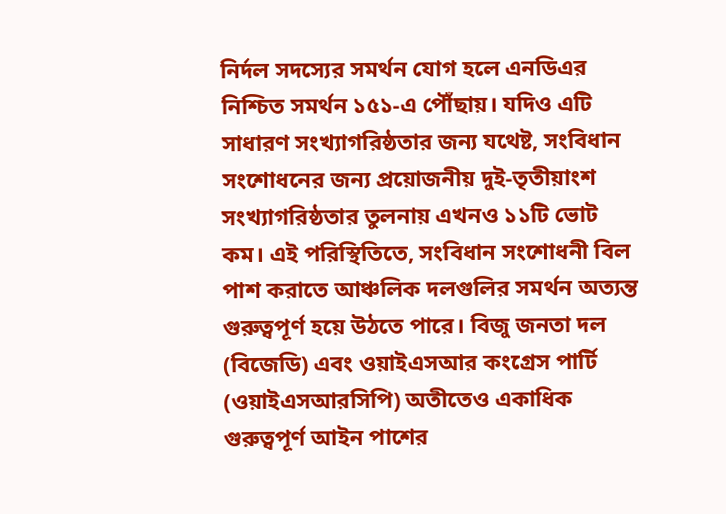নির্দল সদস্যের সমর্থন যোগ হলে এনডিএর নিশ্চিত সমর্থন ১৫১-এ পৌঁছায়। যদিও এটি সাধারণ সংখ্যাগরিষ্ঠতার জন্য যথেষ্ট, সংবিধান সংশোধনের জন্য প্রয়োজনীয় দুই-তৃতীয়াংশ সংখ্যাগরিষ্ঠতার তুলনায় এখনও ১১টি ভোট কম। এই পরিস্থিতিতে, সংবিধান সংশোধনী বিল পাশ করাতে আঞ্চলিক দলগুলির সমর্থন অত্যন্ত গুরুত্বপূর্ণ হয়ে উঠতে পারে। বিজু জনতা দল (বিজেডি) এবং ওয়াইএসআর কংগ্রেস পার্টি (ওয়াইএসআরসিপি) অতীতেও একাধিক গুরুত্বপূর্ণ আইন পাশের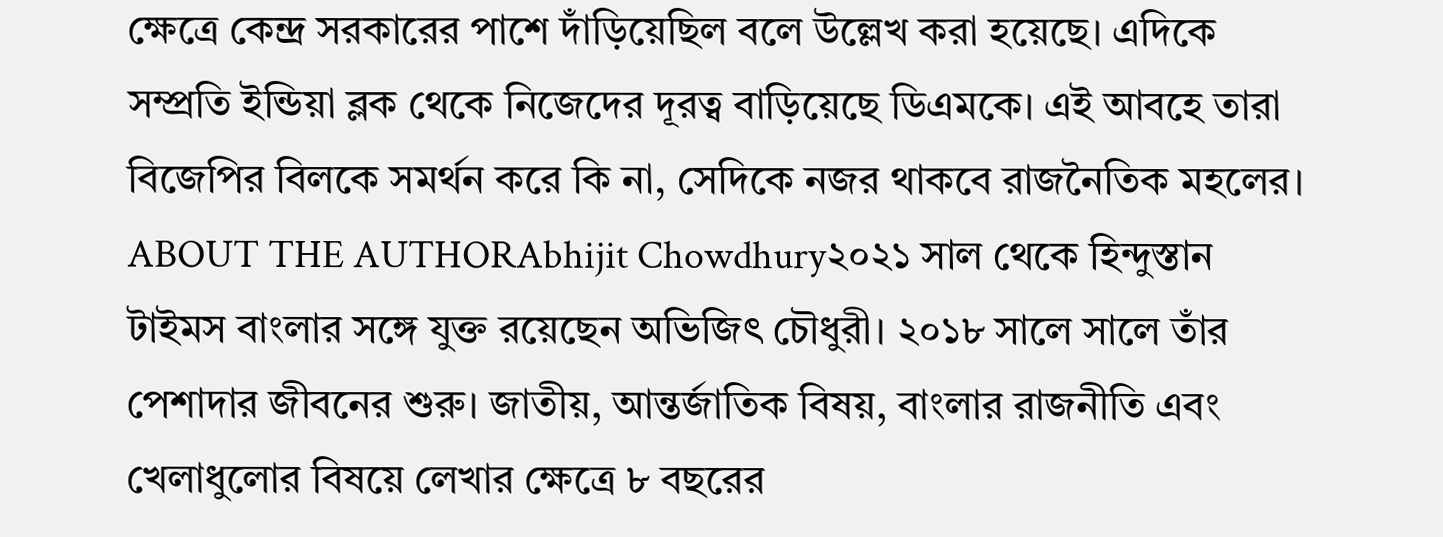ক্ষেত্রে কেন্দ্র সরকারের পাশে দাঁড়িয়েছিল বলে উল্লেখ করা হয়েছে। এদিকে সম্প্রতি ইন্ডিয়া ব্লক থেকে নিজেদের দূরত্ব বাড়িয়েছে ডিএমকে। এই আবহে তারা বিজেপির বিলকে সমর্থন করে কি না, সেদিকে নজর থাকবে রাজনৈতিক মহলের।
ABOUT THE AUTHORAbhijit Chowdhury২০২১ সাল থেকে হিন্দুস্তান টাইমস বাংলার সঙ্গে যুক্ত রয়েছেন অভিজিৎ চৌধুরী। ২০১৮ সালে সালে তাঁর পেশাদার জীবনের শুরু। জাতীয়, আন্তর্জাতিক বিষয়, বাংলার রাজনীতি এবং খেলাধুলোর বিষয়ে লেখার ক্ষেত্রে ৮ বছরের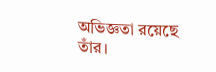অভিজ্ঞতা রয়েছে তাঁর।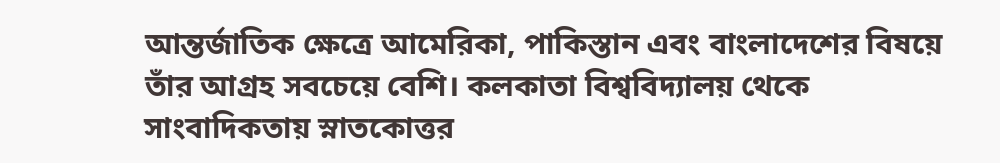আন্তর্জাতিক ক্ষেত্রে আমেরিকা, পাকিস্তান এবং বাংলাদেশের বিষয়ে তাঁর আগ্রহ সবচেয়ে বেশি। কলকাতা বিশ্ববিদ্যালয় থেকে সাংবাদিকতায় স্নাতকোত্তর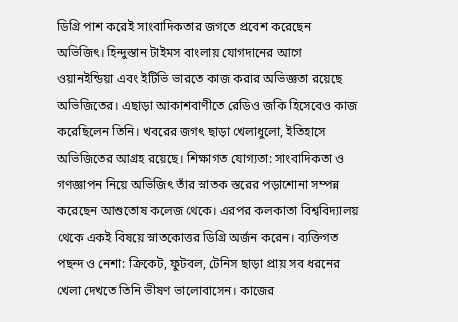ডিগ্রি পাশ করেই সাংবাদিকতার জগতে প্রবেশ করেছেন অভিজিৎ। হিন্দুস্তান টাইমস বাংলায় যোগদানের আগে ওয়ানইন্ডিয়া এবং ইটিভি ভারতে কাজ করার অভিজ্ঞতা রয়েছে অভিজিতের। এছাড়া আকাশবাণীতে রেডিও জকি হিসেবেও কাজ করেছিলেন তিনি। খবরের জগৎ ছাড়া খেলাধুলো, ইতিহাসে অভিজিতের আগ্রহ রয়েছে। শিক্ষাগত যোগ্যতা: সাংবাদিকতা ও গণজ্ঞাপন নিয়ে অভিজিৎ তাঁর স্নাতক স্তরের পড়াশোনা সম্পন্ন করেছেন আশুতোষ কলেজ থেকে। এরপর কলকাতা বিশ্ববিদ্যালয় থেকে একই বিষয়ে স্নাতকোত্তর ডিগ্রি অর্জন করেন। ব্যক্তিগত পছন্দ ও নেশা: ক্রিকেট, ফুটবল, টেনিস ছাড়া প্রায় সব ধরনের খেলা দেখতে তিনি ভীষণ ভালোবাসেন। কাজের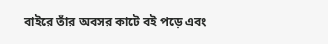বাইরে তাঁর অবসর কাটে বই পড়ে এবং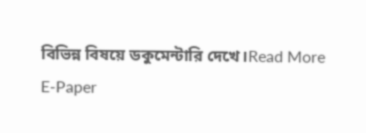বিভিন্ন বিষয়ে ডকুমেন্টারি দেখে।Read More
E-Paper